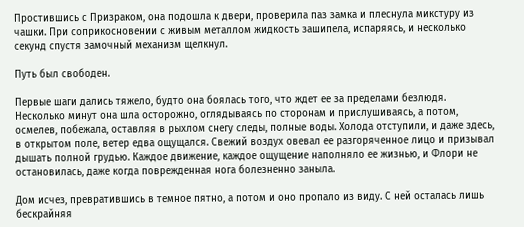Простившись с Призраком, она подошла к двери, проверила паз замка и плеснула микстуру из чашки. При соприкосновении с живым металлом жидкость зашипела, испаряясь, и несколько секунд спустя замочный механизм щелкнул.

Путь был свободен.

Первые шаги дались тяжело, будто она боялась того, что ждет ее за пределами безлюдя. Несколько минут она шла осторожно, оглядываясь по сторонам и прислушиваясь, а потом, осмелев, побежала, оставляя в рыхлом снегу следы, полные воды. Холода отступили, и даже здесь, в открытом поле, ветер едва ощущался. Свежий воздух овевал ее разгоряченное лицо и призывал дышать полной грудью. Каждое движение, каждое ощущение наполняло ее жизнью, и Флори не остановилась, даже когда поврежденная нога болезненно заныла.

Дом исчез, превратившись в темное пятно, а потом и оно пропало из виду. С ней осталась лишь бескрайняя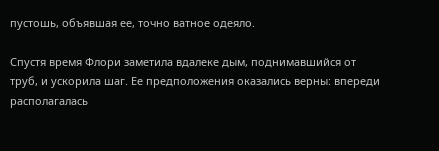пустошь, объявшая ее, точно ватное одеяло.

Спустя время Флори заметила вдалеке дым, поднимавшийся от труб, и ускорила шаг. Ее предположения оказались верны: впереди располагалась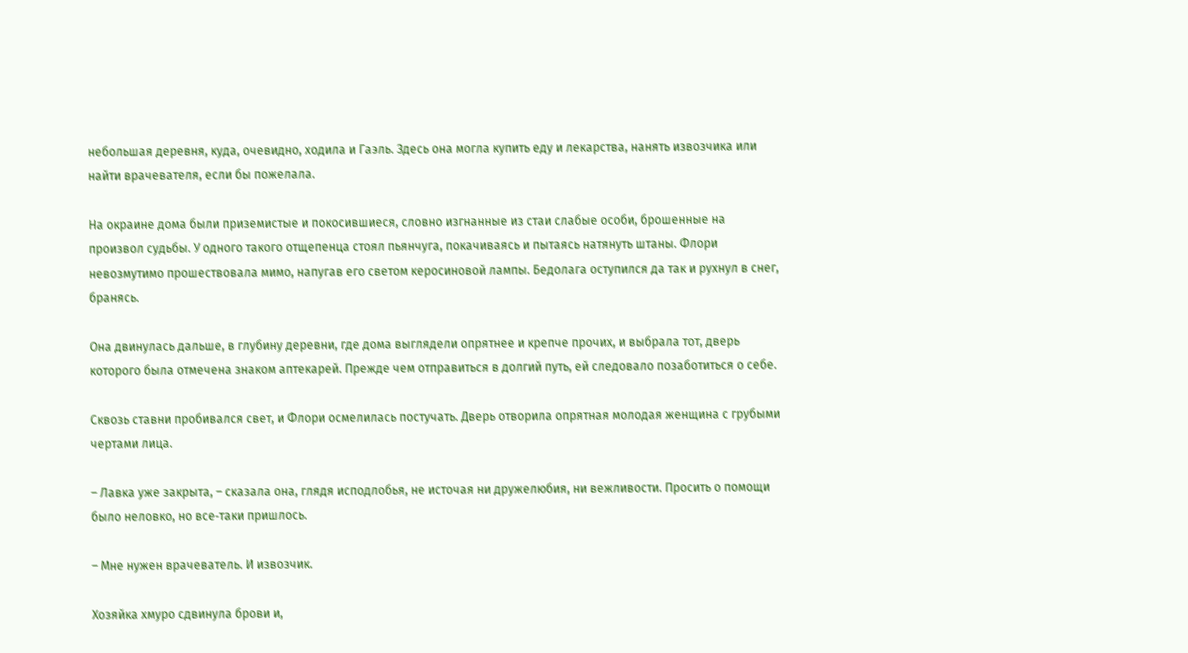небольшая деревня, куда, очевидно, ходила и Гаэль. Здесь она могла купить еду и лекарства, нанять извозчика или найти врачевателя, если бы пожелала.

На окраине дома были приземистые и покосившиеся, словно изгнанные из стаи слабые особи, брошенные на произвол судьбы. У одного такого отщепенца стоял пьянчуга, покачиваясь и пытаясь натянуть штаны. Флори невозмутимо прошествовала мимо, напугав его светом керосиновой лампы. Бедолага оступился да так и рухнул в снег, бранясь.

Она двинулась дальше, в глубину деревни, где дома выглядели опрятнее и крепче прочих, и выбрала тот, дверь которого была отмечена знаком аптекарей. Прежде чем отправиться в долгий путь, ей следовало позаботиться о себе.

Сквозь ставни пробивался свет, и Флори осмелилась постучать. Дверь отворила опрятная молодая женщина с грубыми чертами лица.

– Лавка уже закрыта, – сказала она, глядя исподлобья, не источая ни дружелюбия, ни вежливости. Просить о помощи было неловко, но все‑таки пришлось.

– Мне нужен врачеватель. И извозчик.

Хозяйка хмуро сдвинула брови и,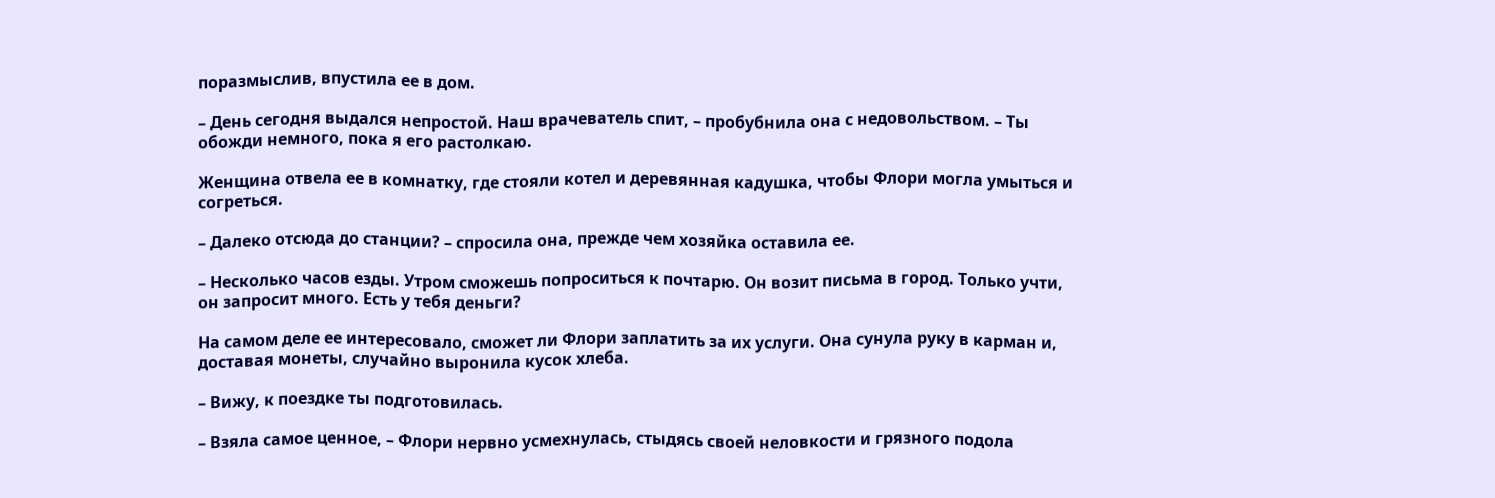поразмыслив, впустила ее в дом.

– День сегодня выдался непростой. Наш врачеватель спит, – пробубнила она с недовольством. – Ты обожди немного, пока я его растолкаю.

Женщина отвела ее в комнатку, где стояли котел и деревянная кадушка, чтобы Флори могла умыться и согреться.

– Далеко отсюда до станции? – спросила она, прежде чем хозяйка оставила ее.

– Несколько часов езды. Утром сможешь попроситься к почтарю. Он возит письма в город. Только учти, он запросит много. Есть у тебя деньги?

На самом деле ее интересовало, сможет ли Флори заплатить за их услуги. Она сунула руку в карман и, доставая монеты, случайно выронила кусок хлеба.

– Вижу, к поездке ты подготовилась.

– Взяла самое ценное, – Флори нервно усмехнулась, стыдясь своей неловкости и грязного подола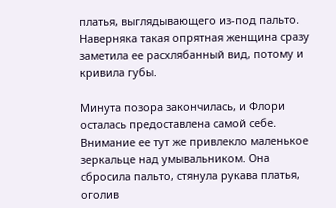платья, выглядывающего из-под пальто. Наверняка такая опрятная женщина сразу заметила ее расхлябанный вид, потому и кривила губы.

Минута позора закончилась, и Флори осталась предоставлена самой себе. Внимание ее тут же привлекло маленькое зеркальце над умывальником. Она сбросила пальто, стянула рукава платья, оголив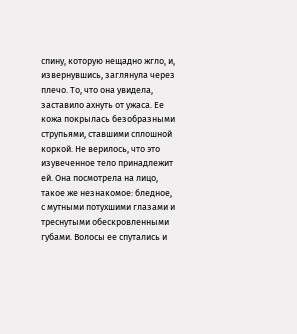спину, которую нещадно жгло, и, извернувшись, заглянула через плечо. То, что она увидела, заставило ахнуть от ужаса. Ее кожа покрылась безобразными струпьями, ставшими сплошной коркой. Не верилось, что это изувеченное тело принадлежит ей. Она посмотрела на лицо, такое же незнакомое: бледное, с мутными потухшими глазами и треснутыми обескровленными губами. Волосы ее спутались и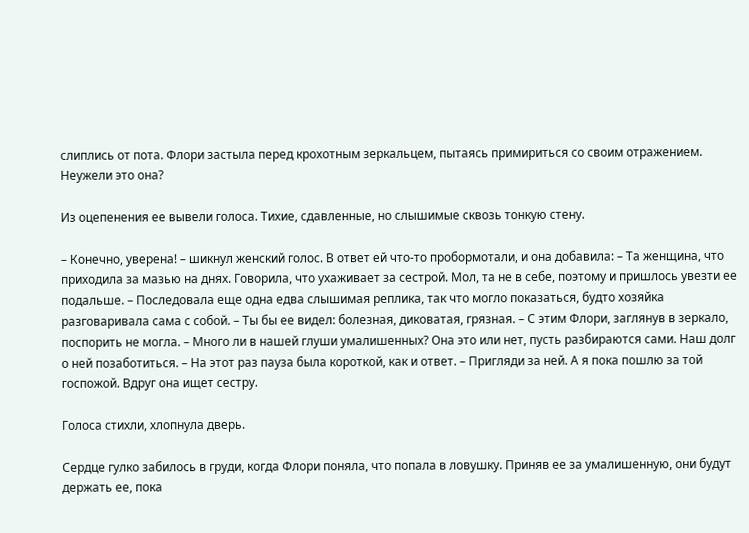слиплись от пота. Флори застыла перед крохотным зеркальцем, пытаясь примириться со своим отражением. Неужели это она?

Из оцепенения ее вывели голоса. Тихие, сдавленные, но слышимые сквозь тонкую стену.

– Конечно, уверена! – шикнул женский голос. В ответ ей что‑то пробормотали, и она добавила: – Та женщина, что приходила за мазью на днях. Говорила, что ухаживает за сестрой. Мол, та не в себе, поэтому и пришлось увезти ее подальше. – Последовала еще одна едва слышимая реплика, так что могло показаться, будто хозяйка разговаривала сама с собой. – Ты бы ее видел: болезная, диковатая, грязная. – С этим Флори, заглянув в зеркало, поспорить не могла. – Много ли в нашей глуши умалишенных? Она это или нет, пусть разбираются сами. Наш долг о ней позаботиться. – На этот раз пауза была короткой, как и ответ. – Пригляди за ней. А я пока пошлю за той госпожой. Вдруг она ищет сестру.

Голоса стихли, хлопнула дверь.

Сердце гулко забилось в груди, когда Флори поняла, что попала в ловушку. Приняв ее за умалишенную, они будут держать ее, пока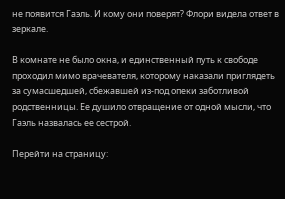не появится Гаэль. И кому они поверят? Флори видела ответ в зеркале.

В комнате не было окна, и единственный путь к свободе проходил мимо врачевателя, которому наказали приглядеть за сумасшедшей, сбежавшей из-под опеки заботливой родственницы. Ее душило отвращение от одной мысли, что Гаэль назвалась ее сестрой.

Перейти на страницу: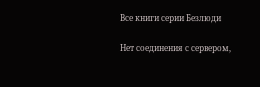Все книги серии Безлюди

Нет соединения с сервером,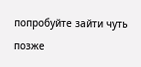попробуйте зайти чуть позже